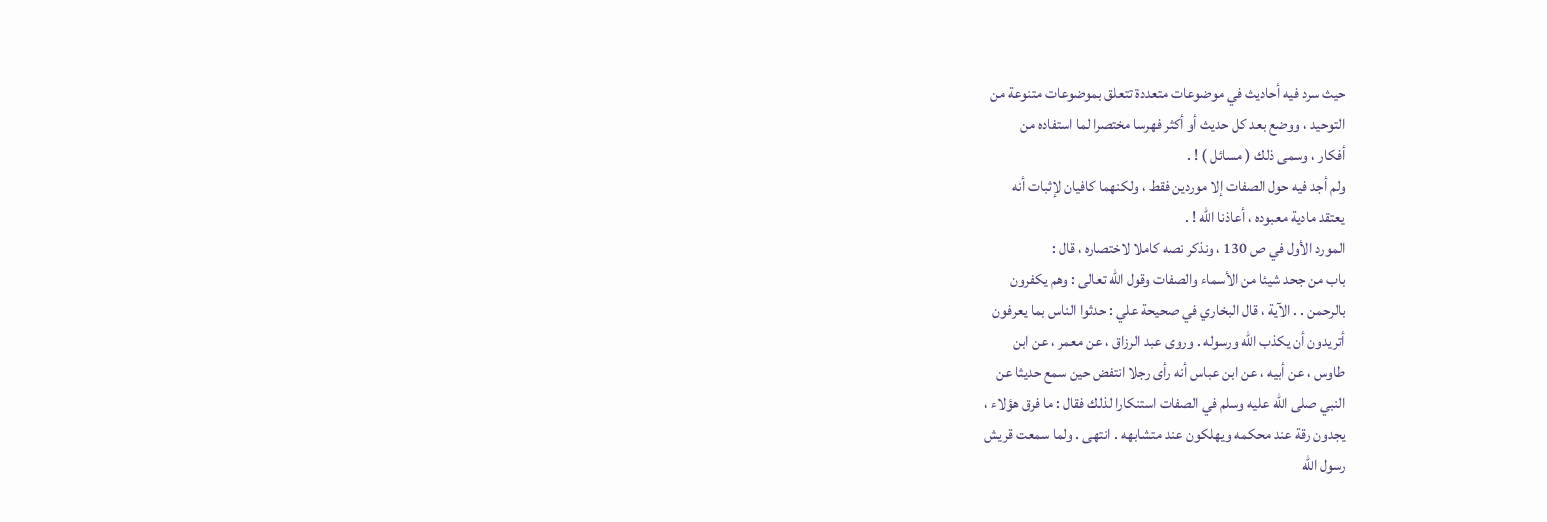حيث سرد فيه أحاديث في موضوعات متعددة تتعلق بموضوعات متنوعة من
التوحيد ، ووضع بعد كل حديث أو أكثر فهرسا مختصرا لما استفاده من
أفكار ، وسمى ذلك ( مسائل ) ! .
ولم أجد فيه حول الصفات إلا موردين فقط ، ولكنهما كافيان لإثبات أنه
يعتقد مادية معبوده ، أعاذنا الله ! .
المورد الأول في ص 130 ، ونذكر نصه كاملا لاختصاره ، قال :
باب من جحد شيئا من الأسماء والصفات وقول الله تعالى : وهم يكفرون
بالرحمن . . الآية ، قال البخاري في صحيحة علي : حدثوا الناس بما يعرفون
أتريدون أن يكذب الله ورسوله . وروى عبد الرزاق ، عن معمر ، عن ابن
طاوس ، عن أبيه ، عن ابن عباس أنه رأى رجلا انتفض حين سمع حديثا عن
النبي صلى الله عليه وسلم في الصفات استنكارا لذلك فقال : ما فرق هؤلاء ،
يجدون رقة عند محكمه ويهلكون عند متشابهه . انتهى . ولما سمعت قريش
رسول الله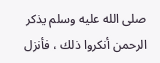صلى الله عليه وسلم يذكر الرحمن أنكروا ذلك ، فأنزل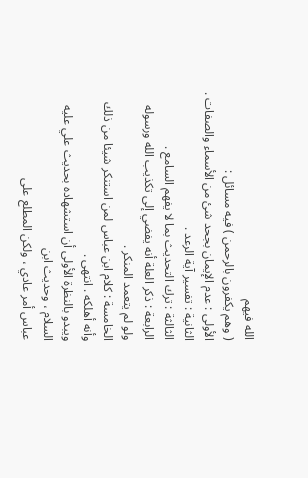الله فيهم
( وهم يكفرون بالرحمن ) فيه مسائل :
الأولى : عدم الإيمان بجحد شئ من الأسماء والصفات .
الثانية : تفسير آية الرعد .
الثالثة : ترك التحديث بما لا يفهم السامع .
الرابعة : ذكر العلة أنه يفضي إلى تكذيب الله ورسوله ولو لم يتعمد المنكر .
الخامسة : كلام ابن عباس لمن استنكر شيئا من ذلك وأنه أهلكه . انتهى .
ويبدو بالنظرة الأولى أن استشهاده بحديث علي عليه السلام ، وحديث ابن
عباس أمر عادي ، ولكن المطلع على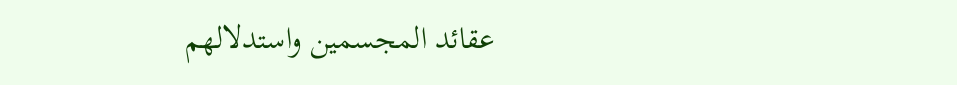عقائد المجسمين واستدلالهم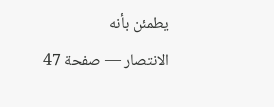يطمئن بأنه
الانتصار — صفحة 47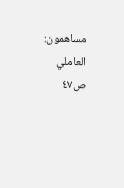مساهمون: العاملي
ص٤٧